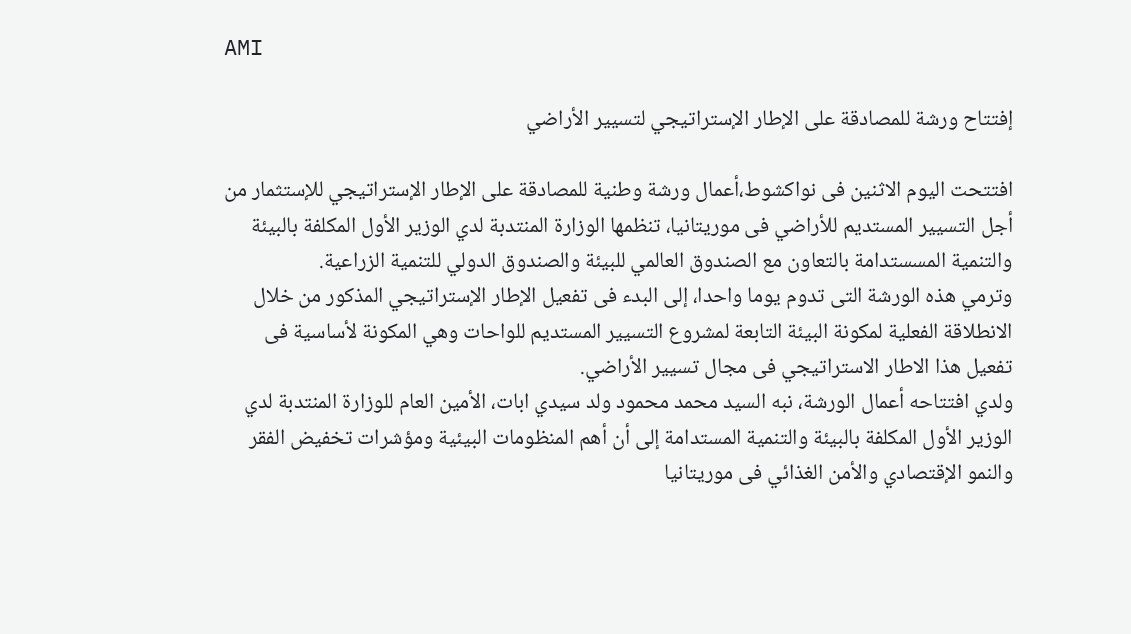AMI

إفتتاح ورشة للمصادقة على الإطار الإستراتيجي لتسيير الأراضي

افتتحت اليوم الاثنين فى نواكشوط،أعمال ورشة وطنية للمصادقة على الإطار الإستراتيجي للإستثمار من أجل التسيير المستديم للأراضي فى موريتانيا، تنظمها الوزارة المنتدبة لدي الوزير الأول المكلفة بالبيئة والتنمية المسستدامة بالتعاون مع الصندوق العالمي للبيئة والصندوق الدولي للتنمية الزراعية.
وترمي هذه الورشة التى تدوم يوما واحدا، إلى البدء فى تفعيل الإطار الإستراتيجي المذكور من خلال الانطلاقة الفعلية لمكونة البيئة التابعة لمشروع التسيير المستديم للواحات وهي المكونة لأساسية فى تفعيل هذا الاطار الاستراتيجي فى مجال تسيير الأراضي.
ولدي افتتاحه أعمال الورشة، نبه السيد محمد محمود ولد سيدي ابات، الأمين العام للوزارة المنتدبة لدي الوزير الأول المكلفة بالبيئة والتنمية المستدامة إلى أن أهم المنظومات البيئية ومؤشرات تخفيض الفقر والنمو الإقتصادي والأمن الغذائي فى موريتانيا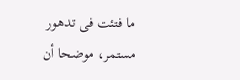ما فتئت فى تدهور مستمر، موضحا أن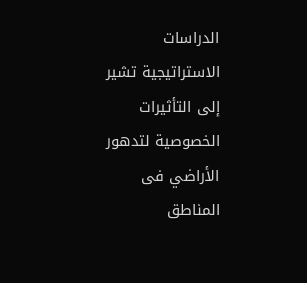الدراسات الاستراتيجية تشير إلى التأثيرات الخصوصية لتدهور الأراضي فى المناطق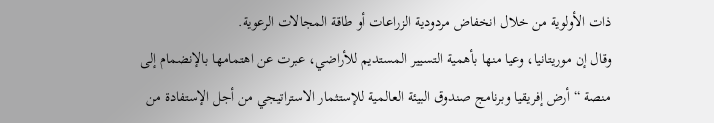ذات الأولوية من خلال انخفاض مردودية الزراعات أو طاقة المجالات الرعوية.
وقال إن موريتانيا، وعيا منها بأهمية التسيير المستديم للأراضي، عبرت عن اهتمامها بالإنضمام إلى منصة “أرض إفريقيا وبرنامج صندوق البيئة العالمية للإستثمار الاستراتيجي من أجل الإستفادة من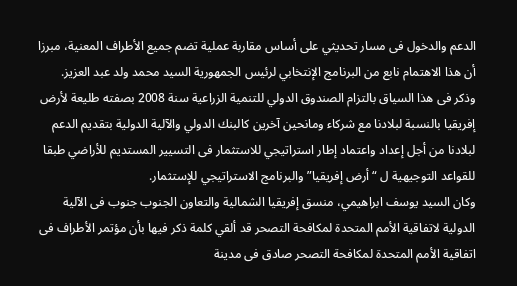الدعم والدخول فى مسار تحديثي على أساس مقاربة عملية تضم جميع الأطراف المعنية، مبرزا أن هذا الاهتمام نابع من البرنامج الإنتخابي لرئيس الجمهورية السيد محمد ولد عبد العزيز.
وذكر فى هذا السياق بالتزام الصندوق الدولي للتنمية الزراعية سنة 2008 بصفته طليعة لأرض إفريقيا بالنسبة لبلادنا مع شركاء ومانحين آخرين كالبنك الدولي والآلية الدولية بتقديم الدعم لبلادنا من أجل إعداد واعتماد إطار استراتيجي للاستثمار فى التسيير المستديم للأراضي طبقا للقواعد التوجيهية ل “أرض إفريقيا” والبرنامج الاستراتيجي للإستثمار.
وكان السيد يوسف ابراهيمي، منسق إفريقيا الشمالية والتعاون الجنوب جنوب فى الآلية الدولية لاتفاقية الأمم المتحدة لمكافحة التصحر قد ألقي كلمة ذكر فيها بأن مؤتمر الأطراف فى اتفاقية الأمم المتحدة لمكافحة التصحر صادق فى مدينة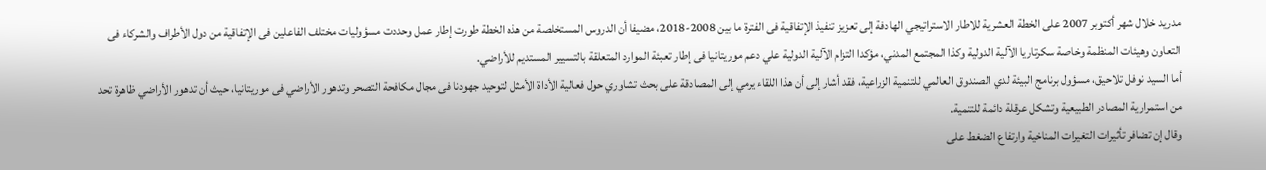مدريد خلال شهر أكتوبر 2007 على الخطة العشرية للاطار الاستراتيجي الهادفة إلى تعزيز تنفيذ الإتفاقية فى الفترة ما بين 2008-2018، مضيفا أن الدروس المستخلصة من هذه الخطة طورت إطار عمل وحددت مسؤوليات مختلف الفاعلين فى الإتفاقية من دول الأطراف والشركاء فى التعاون وهيئات المنظمة وخاصة سكرتاريا الآلية الدولية وكذا المجتمع المدني، مؤكدا التزام الآلية الدولية علي دعم موريتانيا فى إطار تعبئة الموارد المتعلقة بالتسيير المستديم للأراضي.
أما السيد نوفل تلاحيق، مسؤول برنامج البيئة لدي الصندوق العالمي للتنمية الزراعية، فقد أشار إلى أن هذا اللقاء يرمي إلى المصادقة على بحث تشاوري حول فعالية الأداة الأمثل لتوحيد جهودنا فى مجال مكافحة التصحر وتدهور الأراضي فى موريتانيا، حيث أن تدهور الأراضي ظاهرة تحد من استمرارية المصادر الطبيعية وتشكل عرقلة دائمة للتنمية.
وقال إن تضافر تأثيرات التغيرات المناخية وارتفاع الضغط على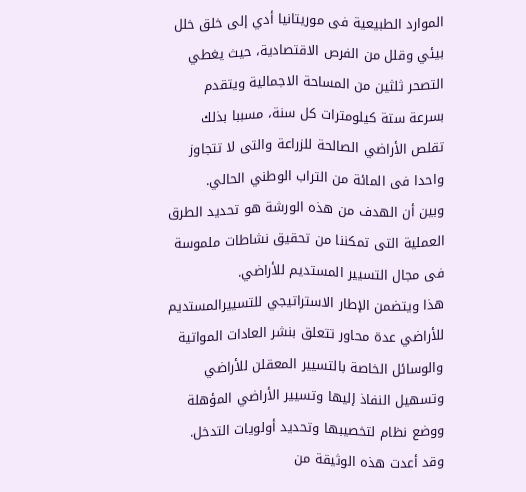الموارد الطبيعية فى موريتانيا أدي إلى خلق خلل بيئي وقلل من الفرص الاقتصادية، حيث يغطي التصحر ثلثين من المساحة الاجمالية ويتقدم بسرعة ستة كيلومترات كل سنة، مسببا بذلك تقلص الأراضي الصالحة للزراعة والتى لا تتجاوز واحدا فى المائة من التراب الوطني الحالي.
وبين أن الهدف من هذه الورشة هو تحديد الطرق العملية التى تمكننا من تحقيق نشاطات ملموسة فى مجال التسيير المستديم للأراضي.
هذا ويتضمن الإطار الاستراتيجي للتسييرالمستديم للأراضي عدة محاور تتعلق بنشر العادات المواتية والوسائل الخاصة بالتسيير المعقلن للأراضي وتسهيل النفاذ إليها وتسيير الأراضي المؤهلة ووضع نظام لتخصيبها وتحديد أولويات التدخل.
وقد أعدت هذه الوثيقة من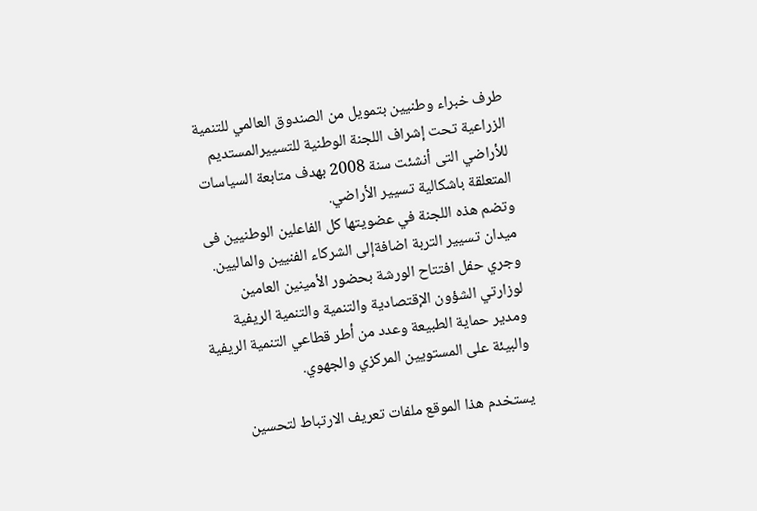طرف خبراء وطنيين بتمويل من الصندوق العالمي للتنمية الزراعية تحت إشراف اللجنة الوطنية للتسييرالمستديم للأراضي التى أنشئت سنة 2008 بهدف متابعة السياسات المتعلقة باشكالية تسيير الأراضي.
وتضم هذه اللجنة في عضويتها كل الفاعلين الوطنيين فى ميدان تسيير التربة اضافةإلى الشركاء الفنيين والماليين.
وجري حفل افتتاح الورشة بحضور الأمينين العامين لوزارتي الشؤون الإقتصادية والتنمية والتنمية الريفية ومدير حماية الطبيعة وعدد من أطر قطاعي التنمية الريفية والبيئة على المستويين المركزي والجهوي.

يستخدم هذا الموقع ملفات تعريف الارتباط لتحسين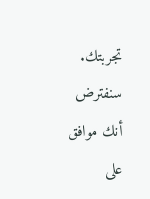تجربتك. سنفترض أنك موافق على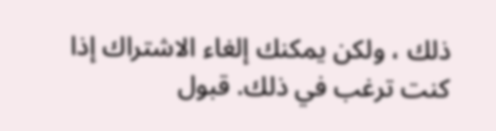ذلك ، ولكن يمكنك إلغاء الاشتراك إذا كنت ترغب في ذلك. قبول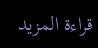قراءة المزيد